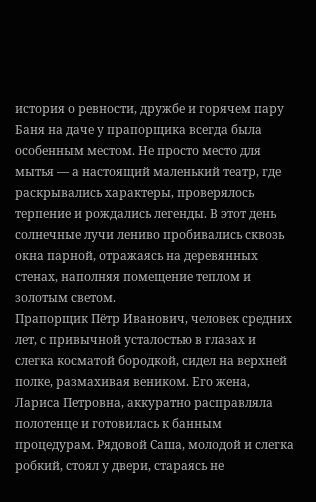история о ревности, дружбе и горячем пару
Баня на даче у прапорщика всегда была особенным местом. Не просто место для мытья — а настоящий маленький театр, где раскрывались характеры, проверялось терпение и рождались легенды. В этот день солнечные лучи лениво пробивались сквозь окна парной, отражаясь на деревянных стенах, наполняя помещение теплом и золотым светом.
Прапорщик Пётр Иванович, человек средних лет, с привычной усталостью в глазах и слегка косматой бородкой, сидел на верхней полке, размахивая веником. Его жена, Лариса Петровна, аккуратно расправляла полотенце и готовилась к банным процедурам. Рядовой Саша, молодой и слегка робкий, стоял у двери, стараясь не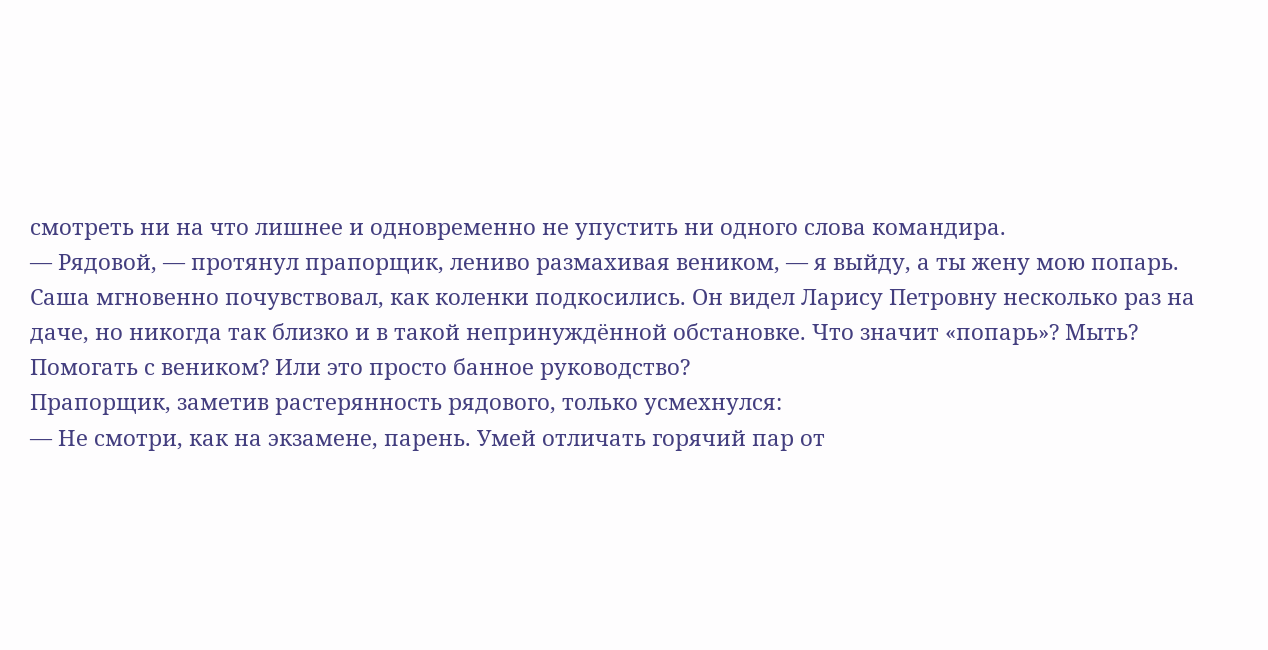смотреть ни на что лишнее и одновременно не упустить ни одного слова командира.
— Рядовой, — протянул прапорщик, лениво размахивая веником, — я выйду, а ты жену мою попарь.
Саша мгновенно почувствовал, как коленки подкосились. Он видел Ларису Петровну несколько раз на даче, но никогда так близко и в такой непринуждённой обстановке. Что значит «попарь»? Мыть? Помогать с веником? Или это просто банное руководство?
Прапорщик, заметив растерянность рядового, только усмехнулся:
— Не смотри, как на экзамене, парень. Умей отличать горячий пар от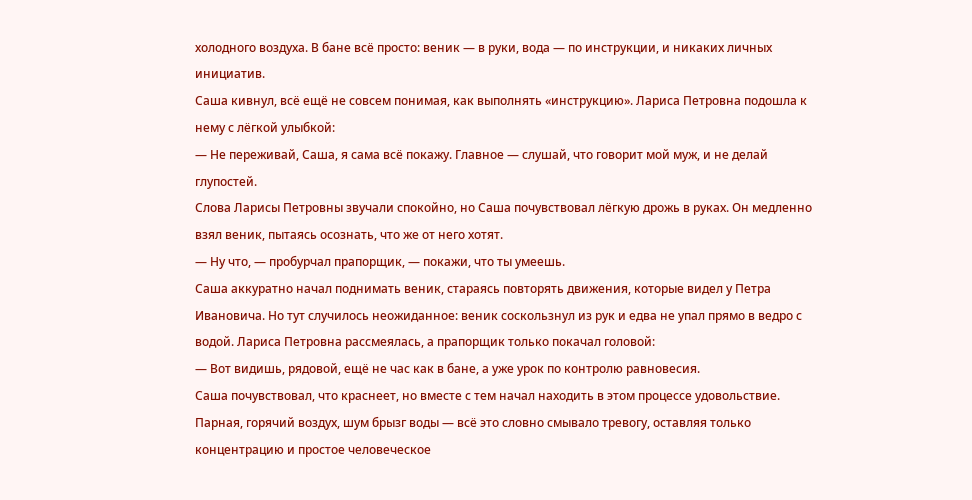холодного воздуха. В бане всё просто: веник — в руки, вода — по инструкции, и никаких личных инициатив.
Саша кивнул, всё ещё не совсем понимая, как выполнять «инструкцию». Лариса Петровна подошла к нему с лёгкой улыбкой:
— Не переживай, Саша, я сама всё покажу. Главное — слушай, что говорит мой муж, и не делай глупостей.
Слова Ларисы Петровны звучали спокойно, но Саша почувствовал лёгкую дрожь в руках. Он медленно взял веник, пытаясь осознать, что же от него хотят.
— Ну что, — пробурчал прапорщик, — покажи, что ты умеешь.
Саша аккуратно начал поднимать веник, стараясь повторять движения, которые видел у Петра Ивановича. Но тут случилось неожиданное: веник соскользнул из рук и едва не упал прямо в ведро с водой. Лариса Петровна рассмеялась, а прапорщик только покачал головой:
— Вот видишь, рядовой, ещё не час как в бане, а уже урок по контролю равновесия.
Саша почувствовал, что краснеет, но вместе с тем начал находить в этом процессе удовольствие. Парная, горячий воздух, шум брызг воды — всё это словно смывало тревогу, оставляя только концентрацию и простое человеческое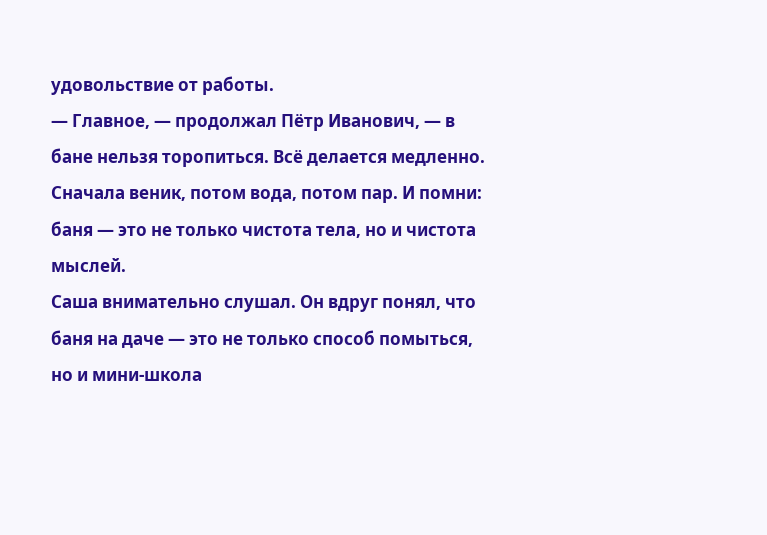удовольствие от работы.
— Главное, — продолжал Пётр Иванович, — в бане нельзя торопиться. Всё делается медленно. Сначала веник, потом вода, потом пар. И помни: баня — это не только чистота тела, но и чистота мыслей.
Саша внимательно слушал. Он вдруг понял, что баня на даче — это не только способ помыться, но и мини-школа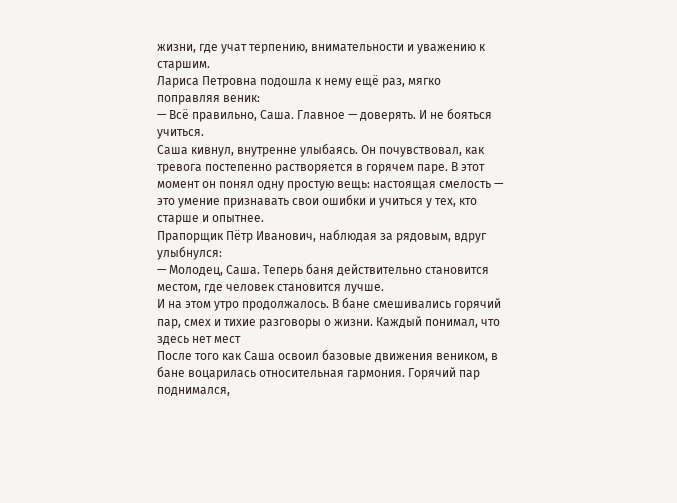жизни, где учат терпению, внимательности и уважению к старшим.
Лариса Петровна подошла к нему ещё раз, мягко поправляя веник:
— Всё правильно, Саша. Главное — доверять. И не бояться учиться.
Саша кивнул, внутренне улыбаясь. Он почувствовал, как тревога постепенно растворяется в горячем паре. В этот момент он понял одну простую вещь: настоящая смелость — это умение признавать свои ошибки и учиться у тех, кто старше и опытнее.
Прапорщик Пётр Иванович, наблюдая за рядовым, вдруг улыбнулся:
— Молодец, Саша. Теперь баня действительно становится местом, где человек становится лучше.
И на этом утро продолжалось. В бане смешивались горячий пар, смех и тихие разговоры о жизни. Каждый понимал, что здесь нет мест
После того как Саша освоил базовые движения веником, в бане воцарилась относительная гармония. Горячий пар поднимался,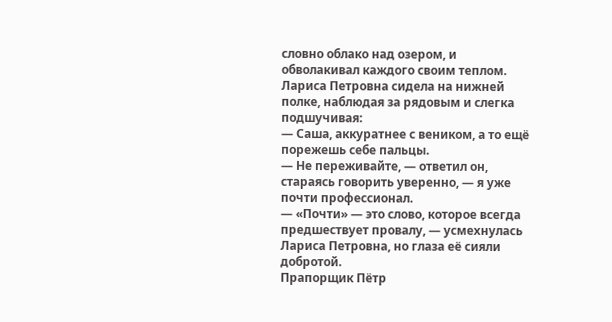словно облако над озером, и обволакивал каждого своим теплом. Лариса Петровна сидела на нижней полке, наблюдая за рядовым и слегка подшучивая:
— Саша, аккуратнее с веником, а то ещё порежешь себе пальцы.
— Не переживайте, — ответил он, стараясь говорить уверенно, — я уже почти профессионал.
— «Почти» — это слово, которое всегда предшествует провалу, — усмехнулась Лариса Петровна, но глаза её сияли добротой.
Прапорщик Пётр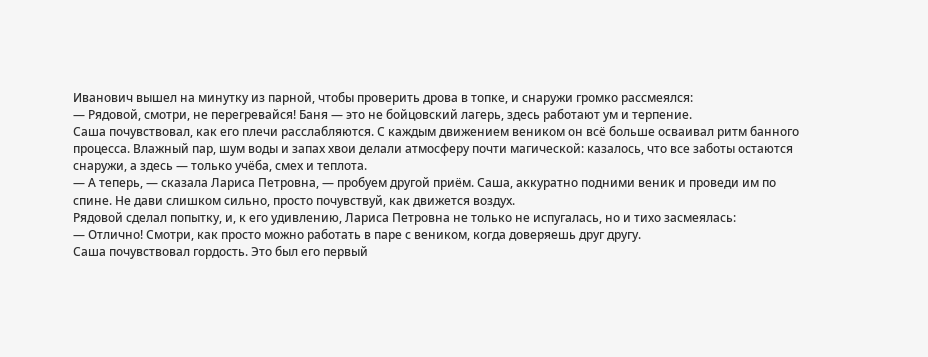Иванович вышел на минутку из парной, чтобы проверить дрова в топке, и снаружи громко рассмеялся:
— Рядовой, смотри, не перегревайся! Баня — это не бойцовский лагерь, здесь работают ум и терпение.
Саша почувствовал, как его плечи расслабляются. С каждым движением веником он всё больше осваивал ритм банного процесса. Влажный пар, шум воды и запах хвои делали атмосферу почти магической: казалось, что все заботы остаются снаружи, а здесь — только учёба, смех и теплота.
— А теперь, — сказала Лариса Петровна, — пробуем другой приём. Саша, аккуратно подними веник и проведи им по спине. Не дави слишком сильно, просто почувствуй, как движется воздух.
Рядовой сделал попытку, и, к его удивлению, Лариса Петровна не только не испугалась, но и тихо засмеялась:
— Отлично! Смотри, как просто можно работать в паре с веником, когда доверяешь друг другу.
Саша почувствовал гордость. Это был его первый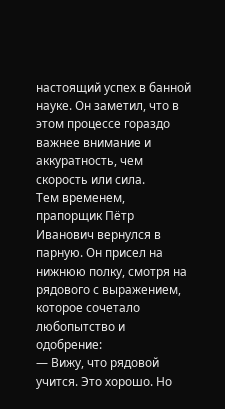настоящий успех в банной науке. Он заметил, что в этом процессе гораздо важнее внимание и аккуратность, чем скорость или сила.
Тем временем, прапорщик Пётр Иванович вернулся в парную. Он присел на нижнюю полку, смотря на рядового с выражением, которое сочетало любопытство и одобрение:
— Вижу, что рядовой учится. Это хорошо. Но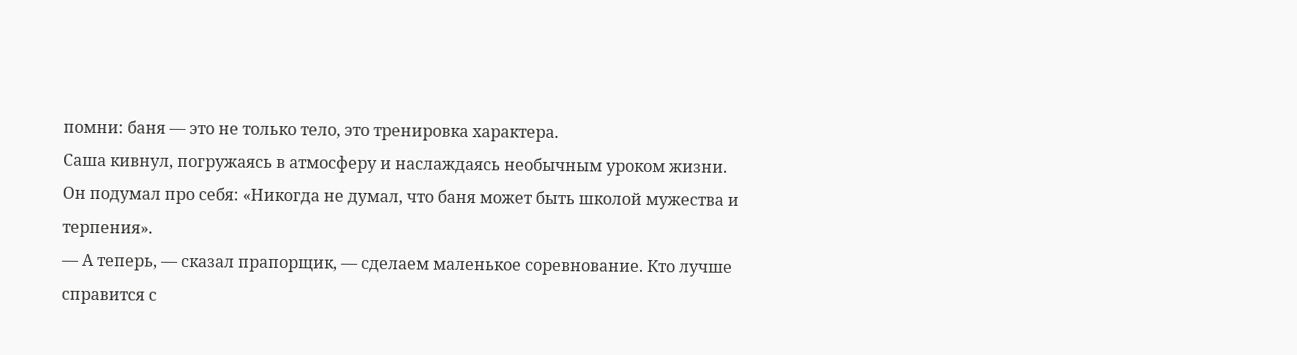помни: баня — это не только тело, это тренировка характера.
Саша кивнул, погружаясь в атмосферу и наслаждаясь необычным уроком жизни. Он подумал про себя: «Никогда не думал, что баня может быть школой мужества и терпения».
— А теперь, — сказал прапорщик, — сделаем маленькое соревнование. Кто лучше справится с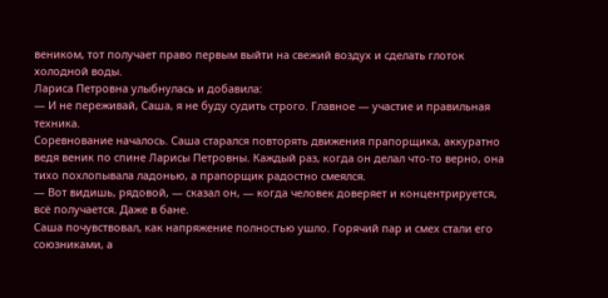веником, тот получает право первым выйти на свежий воздух и сделать глоток холодной воды.
Лариса Петровна улыбнулась и добавила:
— И не переживай, Саша, я не буду судить строго. Главное — участие и правильная техника.
Соревнование началось. Саша старался повторять движения прапорщика, аккуратно ведя веник по спине Ларисы Петровны. Каждый раз, когда он делал что-то верно, она тихо похлопывала ладонью, а прапорщик радостно смеялся.
— Вот видишь, рядовой, — сказал он, — когда человек доверяет и концентрируется, всё получается. Даже в бане.
Саша почувствовал, как напряжение полностью ушло. Горячий пар и смех стали его союзниками, а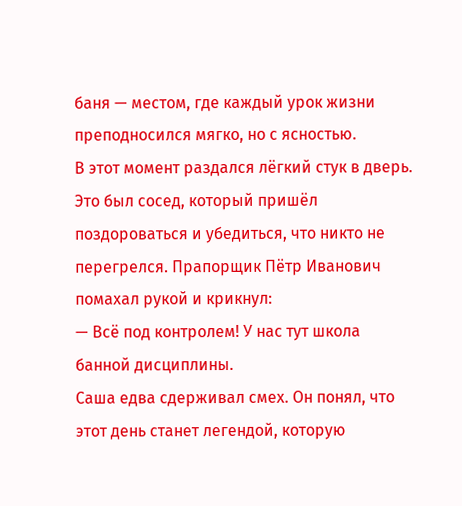баня — местом, где каждый урок жизни преподносился мягко, но с ясностью.
В этот момент раздался лёгкий стук в дверь. Это был сосед, который пришёл поздороваться и убедиться, что никто не перегрелся. Прапорщик Пётр Иванович помахал рукой и крикнул:
— Всё под контролем! У нас тут школа банной дисциплины.
Саша едва сдерживал смех. Он понял, что этот день станет легендой, которую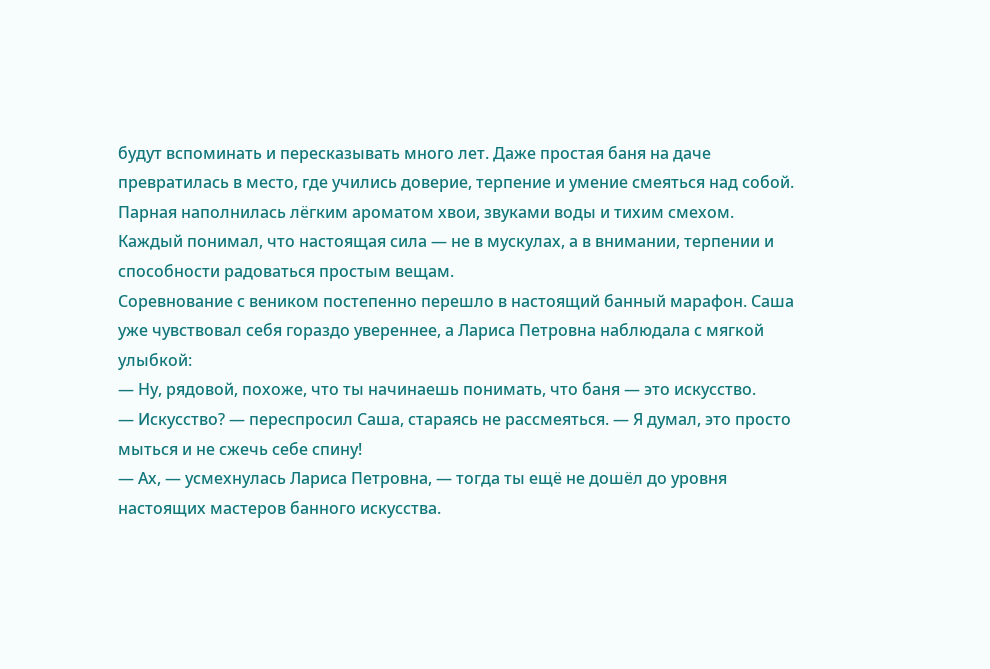будут вспоминать и пересказывать много лет. Даже простая баня на даче превратилась в место, где учились доверие, терпение и умение смеяться над собой.
Парная наполнилась лёгким ароматом хвои, звуками воды и тихим смехом. Каждый понимал, что настоящая сила — не в мускулах, а в внимании, терпении и способности радоваться простым вещам.
Соревнование с веником постепенно перешло в настоящий банный марафон. Саша уже чувствовал себя гораздо увереннее, а Лариса Петровна наблюдала с мягкой улыбкой:
— Ну, рядовой, похоже, что ты начинаешь понимать, что баня — это искусство.
— Искусство? — переспросил Саша, стараясь не рассмеяться. — Я думал, это просто мыться и не сжечь себе спину!
— Ах, — усмехнулась Лариса Петровна, — тогда ты ещё не дошёл до уровня настоящих мастеров банного искусства.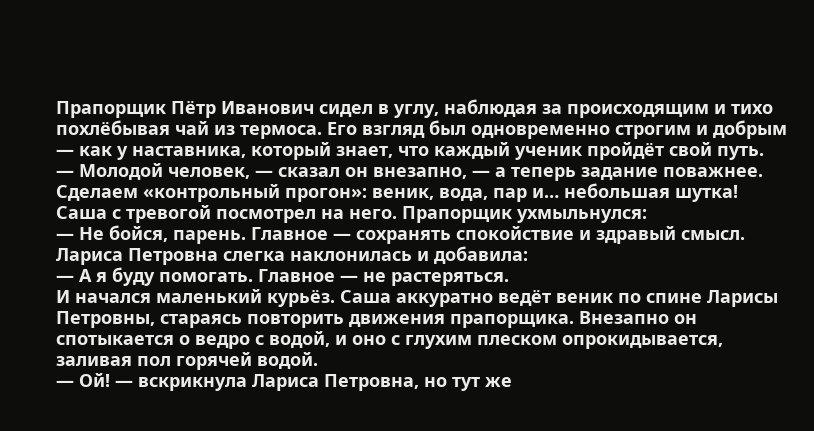Прапорщик Пётр Иванович сидел в углу, наблюдая за происходящим и тихо похлёбывая чай из термоса. Его взгляд был одновременно строгим и добрым — как у наставника, который знает, что каждый ученик пройдёт свой путь.
— Молодой человек, — сказал он внезапно, — а теперь задание поважнее. Сделаем «контрольный прогон»: веник, вода, пар и… небольшая шутка!
Саша с тревогой посмотрел на него. Прапорщик ухмыльнулся:
— Не бойся, парень. Главное — сохранять спокойствие и здравый смысл.
Лариса Петровна слегка наклонилась и добавила:
— А я буду помогать. Главное — не растеряться.
И начался маленький курьёз. Саша аккуратно ведёт веник по спине Ларисы Петровны, стараясь повторить движения прапорщика. Внезапно он спотыкается о ведро с водой, и оно с глухим плеском опрокидывается, заливая пол горячей водой.
— Ой! — вскрикнула Лариса Петровна, но тут же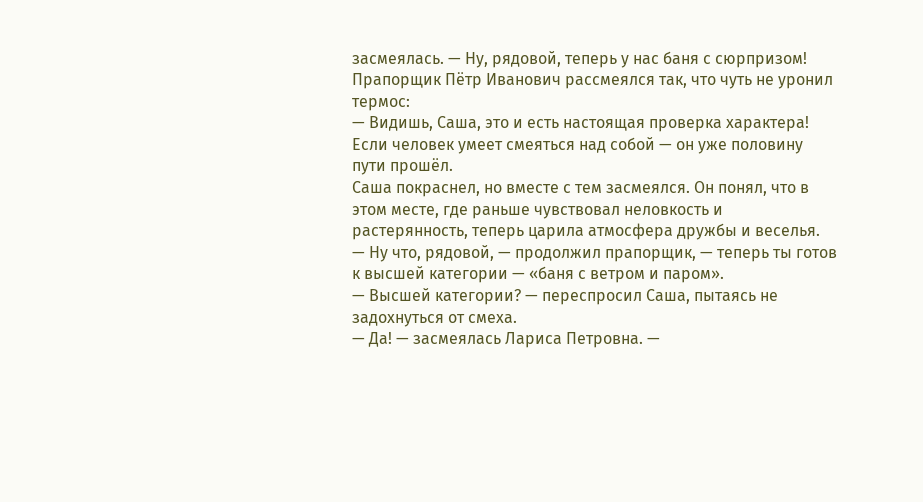засмеялась. — Ну, рядовой, теперь у нас баня с сюрпризом!
Прапорщик Пётр Иванович рассмеялся так, что чуть не уронил термос:
— Видишь, Саша, это и есть настоящая проверка характера! Если человек умеет смеяться над собой — он уже половину пути прошёл.
Саша покраснел, но вместе с тем засмеялся. Он понял, что в этом месте, где раньше чувствовал неловкость и растерянность, теперь царила атмосфера дружбы и веселья.
— Ну что, рядовой, — продолжил прапорщик, — теперь ты готов к высшей категории — «баня с ветром и паром».
— Высшей категории? — переспросил Саша, пытаясь не задохнуться от смеха.
— Да! — засмеялась Лариса Петровна. —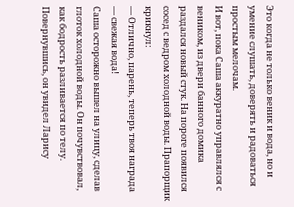Это когда не только веник и вода, но и умение слушать, доверять и радоваться простым мелочам.
И вот, пока Саша аккуратно управлялся с веником, из двери банного домика раздался новый стук. На пороге появился сосед с ведром холодной воды. Прапорщик крикнул:
— Отлично, парень, теперь твоя награда — свежая вода!
Саша осторожно вышел на улицу, сделав глоток холодной воды. Он почувствовал, как бодрость разливается по телу. Повернувшись, он увидел Ларису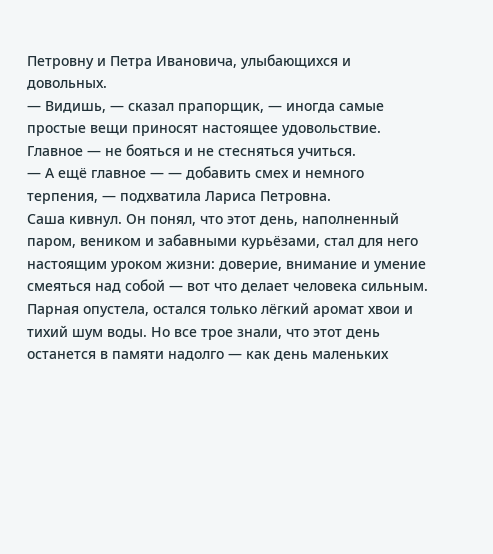Петровну и Петра Ивановича, улыбающихся и довольных.
— Видишь, — сказал прапорщик, — иногда самые простые вещи приносят настоящее удовольствие. Главное — не бояться и не стесняться учиться.
— А ещё главное — — добавить смех и немного терпения, — подхватила Лариса Петровна.
Саша кивнул. Он понял, что этот день, наполненный паром, веником и забавными курьёзами, стал для него настоящим уроком жизни: доверие, внимание и умение смеяться над собой — вот что делает человека сильным.
Парная опустела, остался только лёгкий аромат хвои и тихий шум воды. Но все трое знали, что этот день останется в памяти надолго — как день маленьких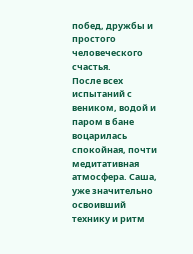побед, дружбы и простого человеческого счастья.
После всех испытаний с веником, водой и паром в бане воцарилась спокойная, почти медитативная атмосфера. Саша, уже значительно освоивший технику и ритм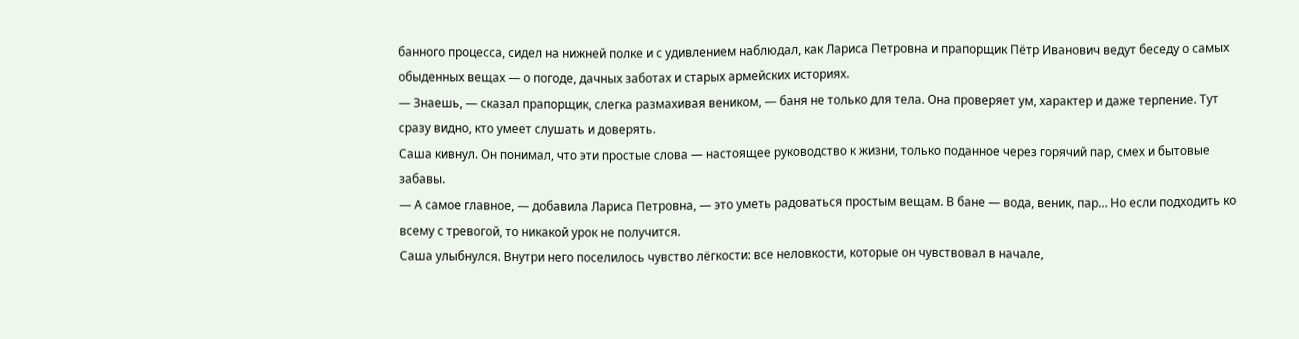банного процесса, сидел на нижней полке и с удивлением наблюдал, как Лариса Петровна и прапорщик Пётр Иванович ведут беседу о самых обыденных вещах — о погоде, дачных заботах и старых армейских историях.
— Знаешь, — сказал прапорщик, слегка размахивая веником, — баня не только для тела. Она проверяет ум, характер и даже терпение. Тут сразу видно, кто умеет слушать и доверять.
Саша кивнул. Он понимал, что эти простые слова — настоящее руководство к жизни, только поданное через горячий пар, смех и бытовые забавы.
— А самое главное, — добавила Лариса Петровна, — это уметь радоваться простым вещам. В бане — вода, веник, пар… Но если подходить ко всему с тревогой, то никакой урок не получится.
Саша улыбнулся. Внутри него поселилось чувство лёгкости: все неловкости, которые он чувствовал в начале,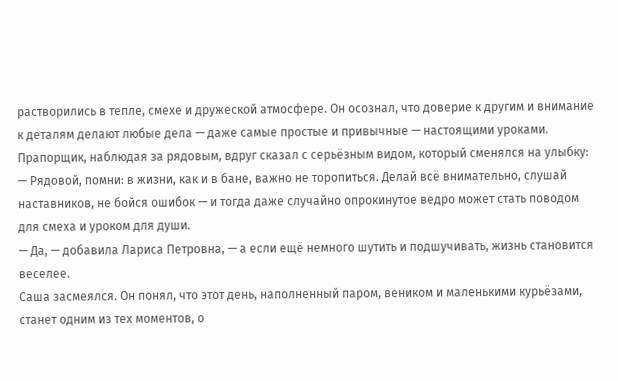растворились в тепле, смехе и дружеской атмосфере. Он осознал, что доверие к другим и внимание к деталям делают любые дела — даже самые простые и привычные — настоящими уроками.
Прапорщик, наблюдая за рядовым, вдруг сказал с серьёзным видом, который сменялся на улыбку:
— Рядовой, помни: в жизни, как и в бане, важно не торопиться. Делай всё внимательно, слушай наставников, не бойся ошибок — и тогда даже случайно опрокинутое ведро может стать поводом для смеха и уроком для души.
— Да, — добавила Лариса Петровна, — а если ещё немного шутить и подшучивать, жизнь становится веселее.
Саша засмеялся. Он понял, что этот день, наполненный паром, веником и маленькими курьёзами, станет одним из тех моментов, о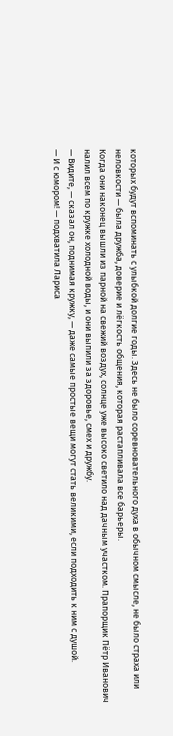которых будут вспоминать с улыбкой долгие годы. Здесь не было соревновательного духа в обычном смысле, не было страха или неловкости — была дружба, доверие и лёгкость общения, которая растапливала все барьеры.
Когда они наконец вышли из парной на свежий воздух, солнце уже высоко светило над дачным участком. Прапорщик Пётр Иванович налил всем по кружке холодной воды, и они выпили за здоровье, смех и дружбу.
— Видите, — сказал он, поднимая кружку, — даже самые простые вещи могут стать великими, если подходить к ним с душой.
— И с юмором! — подхватила Лариса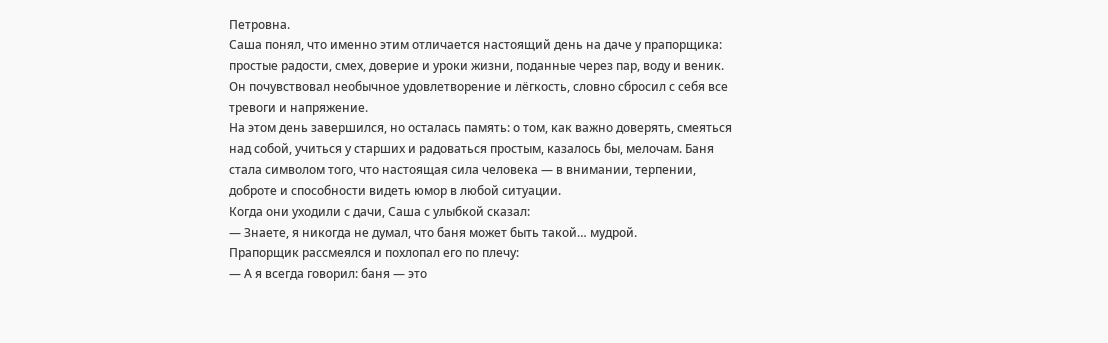Петровна.
Саша понял, что именно этим отличается настоящий день на даче у прапорщика: простые радости, смех, доверие и уроки жизни, поданные через пар, воду и веник. Он почувствовал необычное удовлетворение и лёгкость, словно сбросил с себя все тревоги и напряжение.
На этом день завершился, но осталась память: о том, как важно доверять, смеяться над собой, учиться у старших и радоваться простым, казалось бы, мелочам. Баня стала символом того, что настоящая сила человека — в внимании, терпении, доброте и способности видеть юмор в любой ситуации.
Когда они уходили с дачи, Саша с улыбкой сказал:
— Знаете, я никогда не думал, что баня может быть такой… мудрой.
Прапорщик рассмеялся и похлопал его по плечу:
— А я всегда говорил: баня — это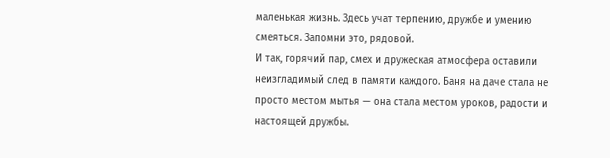маленькая жизнь. Здесь учат терпению, дружбе и умению смеяться. Запомни это, рядовой.
И так, горячий пар, смех и дружеская атмосфера оставили неизгладимый след в памяти каждого. Баня на даче стала не просто местом мытья — она стала местом уроков, радости и настоящей дружбы.